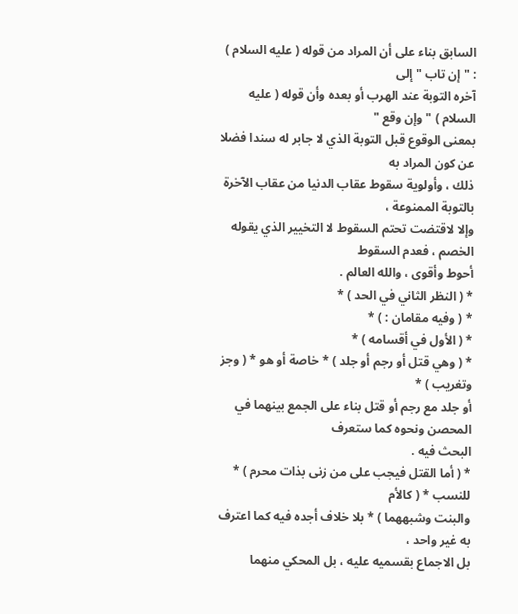السابق بناء على أن المراد من قوله ( عليه السلام ) : " إن تاب " إلى
آخره التوبة عند الهرب أو بعده وأن قوله ( عليه السلام ) " وإن وقع "
بمعنى الوقوع قبل التوبة الذي لا جابر له سندا فضلا عن كون المراد به
ذلك ، وأولوية سقوط عقاب الدنيا من عقاب الآخرة بالتوبة الممنوعة ،
وإلا لاقتضت تحتم السقوط لا التخيير الذي يقوله الخصم ، فعدم السقوط
أحوط وأقوى ، والله العالم .
* ( النظر الثاني في الحد ) *
* ( وفيه مقامان : ) *
* ( الأول في أقسامه ) *
* ( وهي قتل أو رجم أو جلد ) * خاصة أو هو * ( وجز وتغريب ) *
أو جلد مع رجم أو قتل بناء على الجمع بينهما في المحصن ونحوه كما ستعرف
البحث فيه .
* ( أما القتل فيجب على من زنى بذات محرم ) * للنسب * ( كالأم
والبنت وشبههما ) * بلا خلاف أجده فيه كما اعترف به غير واحد ،
بل الاجماع بقسميه عليه ، بل المحكي منهما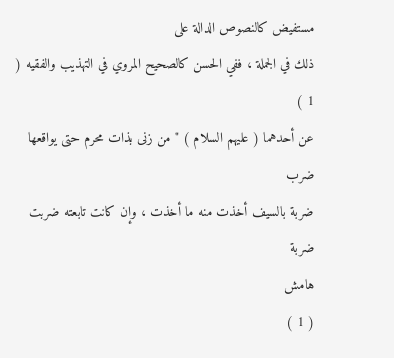مستفيض كالنصوص الدالة على
ذلك في الجملة ، ففي الحسن كالصحيح المروي في التهذيب والفقيه ( 1 )
عن أحدهما ( عليهم السلام ) " من زنى بذات محرم حتى يواقعها ضرب
ضربة بالسيف أخذت منه ما أخذت ، وإن كانت تابعته ضربت ضربة
هامش
( 1 )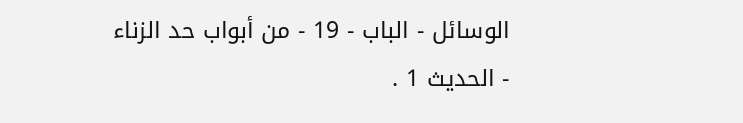الوسائل - الباب - 19 - من أبواب حد الزناء - الحديث 1 .